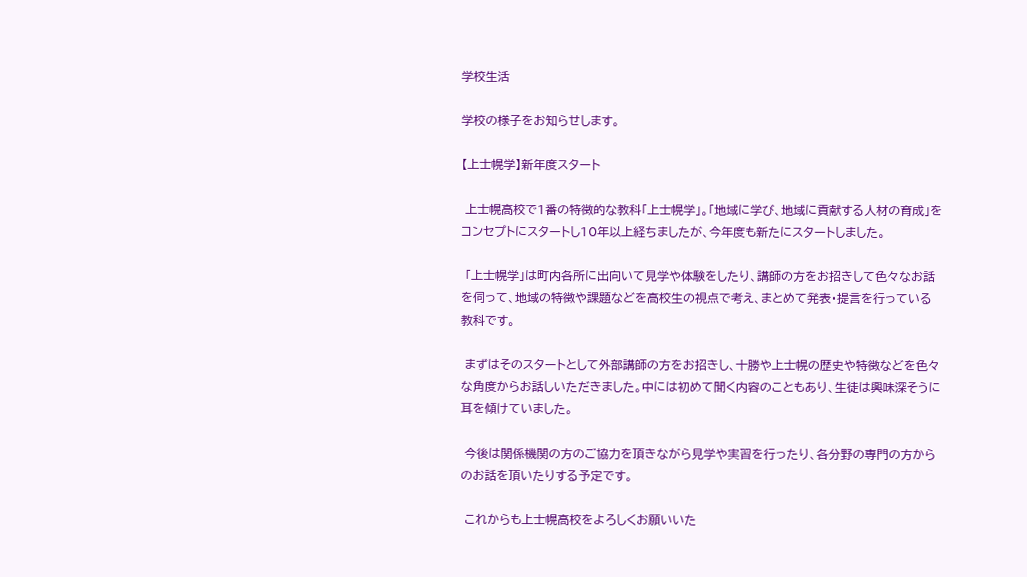学校生活

学校の様子をお知らせします。

【上士幌学】新年度スタート

 上士幌高校で1番の特徴的な教科「上士幌学」。「地域に学び、地域に貢献する人材の育成」をコンセプトにスタートし10年以上経ちましたが、今年度も新たにスタートしました。

 「上士幌学」は町内各所に出向いて見学や体験をしたり、講師の方をお招きして色々なお話を伺って、地域の特徴や課題などを高校生の視点で考え、まとめて発表・提言を行っている教科です。

 まずはそのスタートとして外部講師の方をお招きし、十勝や上士幌の歴史や特徴などを色々な角度からお話しいただきました。中には初めて聞く内容のこともあり、生徒は興味深そうに耳を傾けていました。

 今後は関係機関の方のご協力を頂きながら見学や実習を行ったり、各分野の専門の方からのお話を頂いたりする予定です。

 これからも上士幌高校をよろしくお願いいた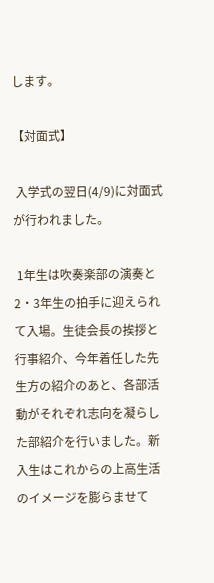します。

【対面式】

 入学式の翌日(4/9)に対面式が行われました。

 1年生は吹奏楽部の演奏と2・3年生の拍手に迎えられて入場。生徒会長の挨拶と行事紹介、今年着任した先生方の紹介のあと、各部活動がそれぞれ志向を凝らした部紹介を行いました。新入生はこれからの上高生活のイメージを膨らませて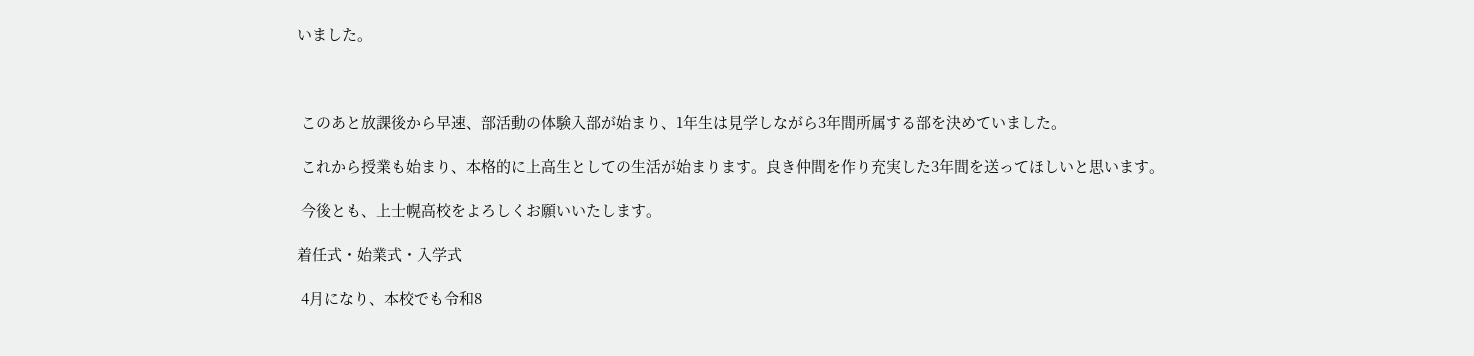いました。



 このあと放課後から早速、部活動の体験入部が始まり、1年生は見学しながら3年間所属する部を決めていました。

 これから授業も始まり、本格的に上高生としての生活が始まります。良き仲間を作り充実した3年間を送ってほしいと思います。

 今後とも、上士幌高校をよろしくお願いいたします。

着任式・始業式・入学式

 4月になり、本校でも令和8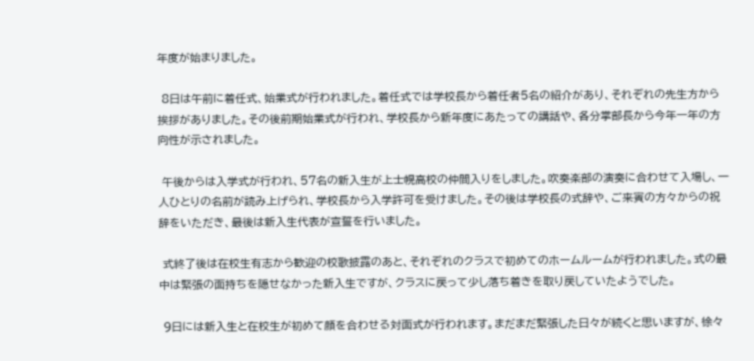年度が始まりました。

 8日は午前に着任式、始業式が行われました。着任式では学校長から着任者5名の紹介があり、それぞれの先生方から挨拶がありました。その後前期始業式が行われ、学校長から新年度にあたっての講話や、各分掌部長から今年一年の方向性が示されました。

 午後からは入学式が行われ、57名の新入生が上士幌高校の仲間入りをしました。吹奏楽部の演奏に合わせて入場し、一人ひとりの名前が読み上げられ、学校長から入学許可を受けました。その後は学校長の式辞や、ご来賓の方々からの祝辞をいただき、最後は新入生代表が宣誓を行いました。

 式終了後は在校生有志から歓迎の校歌披露のあと、それぞれのクラスで初めてのホームルームが行われました。式の最中は緊張の面持ちを隠せなかった新入生ですが、クラスに戻って少し落ち着きを取り戻していたようでした。

 9日には新入生と在校生が初めて顔を合わせる対面式が行われます。まだまだ緊張した日々が続くと思いますが、徐々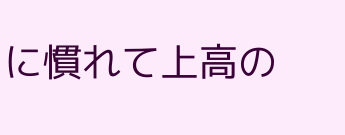に慣れて上高の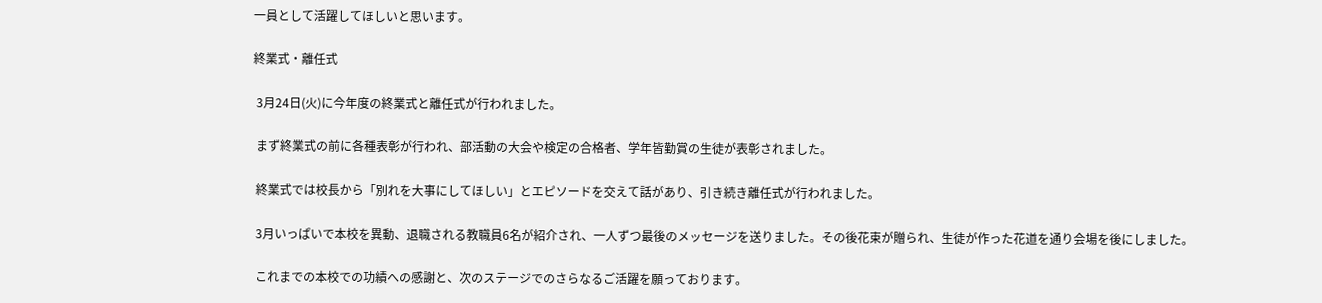一員として活躍してほしいと思います。

終業式・離任式

 3月24日(火)に今年度の終業式と離任式が行われました。

 まず終業式の前に各種表彰が行われ、部活動の大会や検定の合格者、学年皆勤賞の生徒が表彰されました。

 終業式では校長から「別れを大事にしてほしい」とエピソードを交えて話があり、引き続き離任式が行われました。

 3月いっぱいで本校を異動、退職される教職員6名が紹介され、一人ずつ最後のメッセージを送りました。その後花束が贈られ、生徒が作った花道を通り会場を後にしました。

 これまでの本校での功績への感謝と、次のステージでのさらなるご活躍を願っております。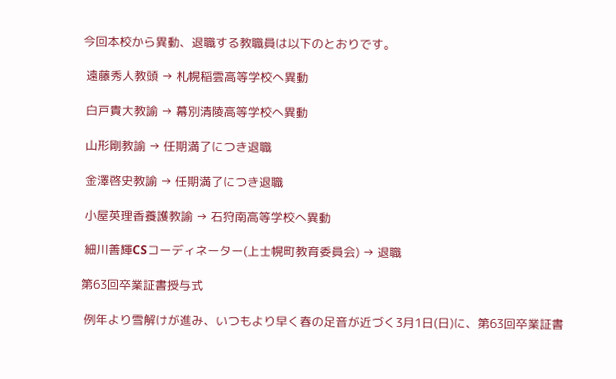今回本校から異動、退職する教職員は以下のとおりです。

 遠藤秀人教頭 → 札幌稲雲高等学校へ異動

 白戸貴大教諭 → 幕別清陵高等学校へ異動

 山形剛教諭 → 任期満了につき退職

 金澤啓史教諭 → 任期満了につき退職

 小屋英理香養護教諭 → 石狩南高等学校へ異動

 細川善輝CSコーディネーター(上士幌町教育委員会) → 退職

第63回卒業証書授与式

 例年より雪解けが進み、いつもより早く春の足音が近づく3月1日(日)に、第63回卒業証書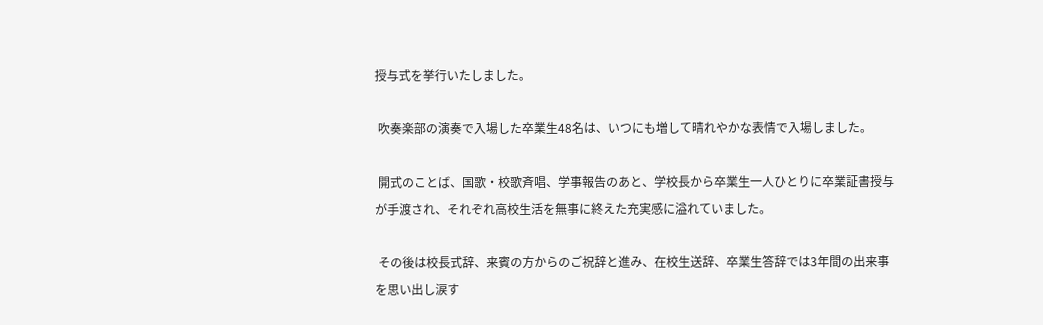授与式を挙行いたしました。

 吹奏楽部の演奏で入場した卒業生48名は、いつにも増して晴れやかな表情で入場しました。

 開式のことば、国歌・校歌斉唱、学事報告のあと、学校長から卒業生一人ひとりに卒業証書授与が手渡され、それぞれ高校生活を無事に終えた充実感に溢れていました。

 その後は校長式辞、来賓の方からのご祝辞と進み、在校生送辞、卒業生答辞では3年間の出来事を思い出し涙す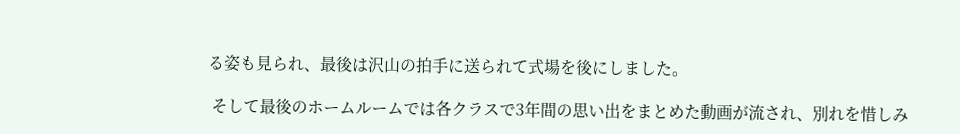る姿も見られ、最後は沢山の拍手に送られて式場を後にしました。

 そして最後のホームルームでは各クラスで3年間の思い出をまとめた動画が流され、別れを惜しみ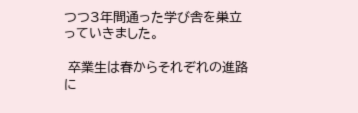つつ3年間通った学び舎を巣立っていきました。

 卒業生は春からそれぞれの進路に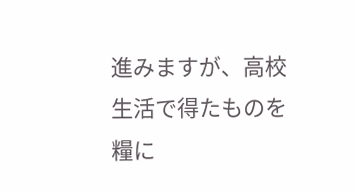進みますが、高校生活で得たものを糧に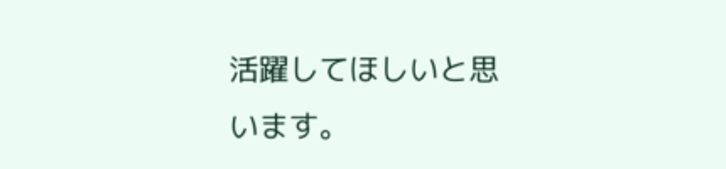活躍してほしいと思います。